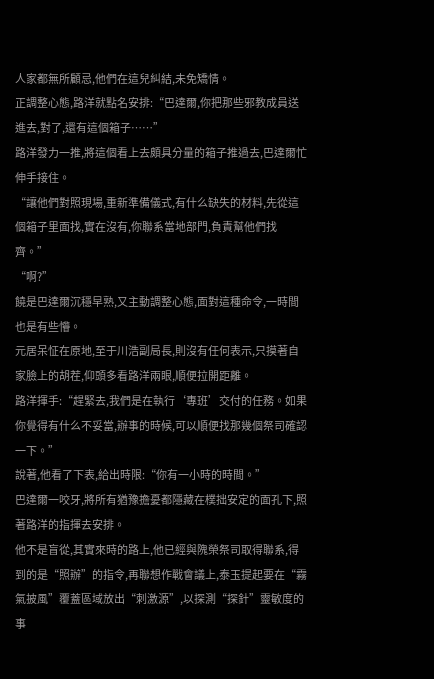人家都無所顧忌,他們在這兒糾結,未免矯情。
正調整心態,路洋就點名安排:“巴達爾,你把那些邪教成員送進去,對了,還有這個箱子……”
路洋發力一推,將這個看上去頗具分量的箱子推過去,巴達爾忙伸手接住。
“讓他們對照現場,重新準備儀式,有什么缺失的材料,先從這個箱子里面找,實在沒有,你聯系當地部門,負責幫他們找齊。”
“啊?”
饒是巴達爾沉穩早熟,又主動調整心態,面對這種命令,一時間也是有些懵。
元居呆怔在原地,至于川浩副局長,則沒有任何表示,只摸著自家臉上的胡茬,仰頭多看路洋兩眼,順便拉開距離。
路洋揮手:“趕緊去,我們是在執行‘專班’交付的任務。如果你覺得有什么不妥當,辦事的時候,可以順便找那幾個祭司確認一下。”
說著,他看了下表,給出時限:“你有一小時的時間。”
巴達爾一咬牙,將所有猶豫擔憂都隱藏在樸拙安定的面孔下,照著路洋的指揮去安排。
他不是盲從,其實來時的路上,他已經與隗榮祭司取得聯系,得到的是“照辦”的指令,再聯想作戰會議上,泰玉提起要在“霧氣披風”覆蓋區域放出“刺激源”,以探測“探針”靈敏度的事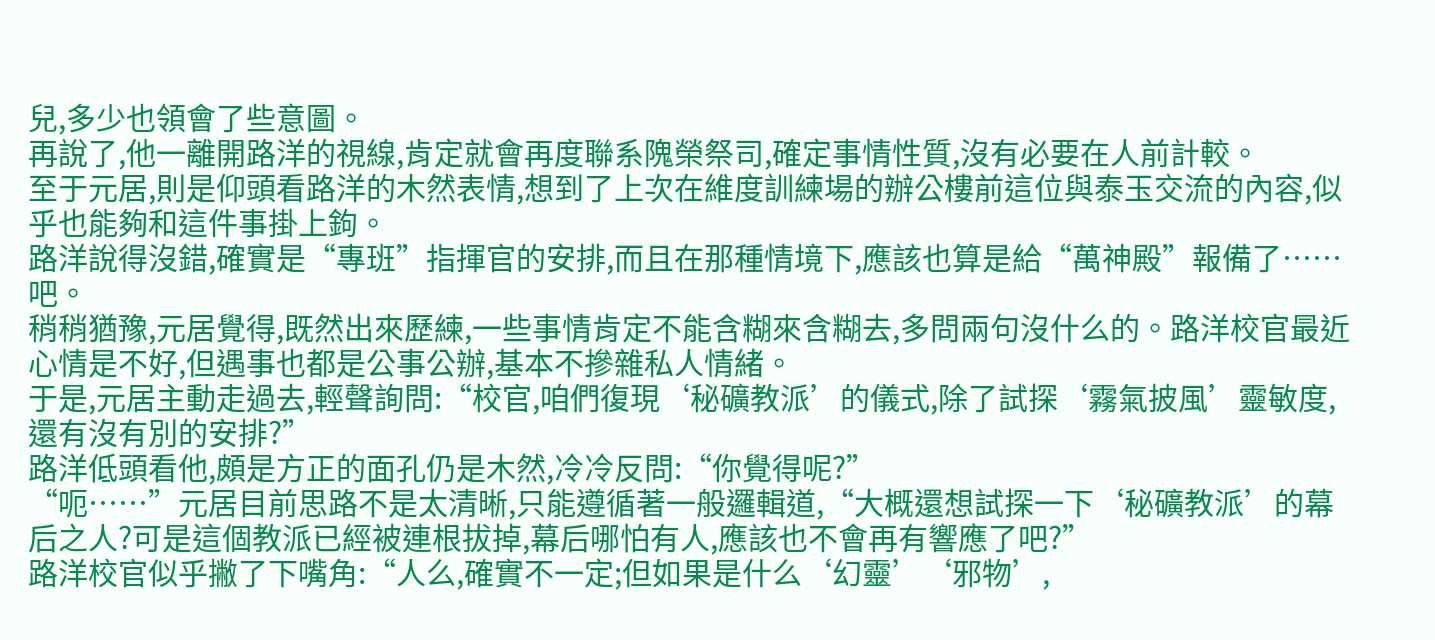兒,多少也領會了些意圖。
再說了,他一離開路洋的視線,肯定就會再度聯系隗榮祭司,確定事情性質,沒有必要在人前計較。
至于元居,則是仰頭看路洋的木然表情,想到了上次在維度訓練場的辦公樓前這位與泰玉交流的內容,似乎也能夠和這件事掛上鉤。
路洋說得沒錯,確實是“專班”指揮官的安排,而且在那種情境下,應該也算是給“萬神殿”報備了……吧。
稍稍猶豫,元居覺得,既然出來歷練,一些事情肯定不能含糊來含糊去,多問兩句沒什么的。路洋校官最近心情是不好,但遇事也都是公事公辦,基本不摻雜私人情緒。
于是,元居主動走過去,輕聲詢問:“校官,咱們復現‘秘礦教派’的儀式,除了試探‘霧氣披風’靈敏度,還有沒有別的安排?”
路洋低頭看他,頗是方正的面孔仍是木然,冷冷反問:“你覺得呢?”
“呃……”元居目前思路不是太清晰,只能遵循著一般邏輯道,“大概還想試探一下‘秘礦教派’的幕后之人?可是這個教派已經被連根拔掉,幕后哪怕有人,應該也不會再有響應了吧?”
路洋校官似乎撇了下嘴角:“人么,確實不一定;但如果是什么‘幻靈’‘邪物’,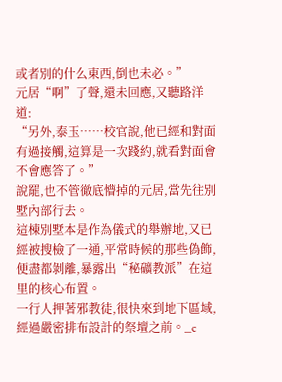或者別的什么東西,倒也未必。”
元居“啊”了聲,還未回應,又聽路洋道:
“另外,泰玉……校官說,他已經和對面有過接觸,這算是一次踐約,就看對面會不會應答了。”
說罷,也不管徹底懵掉的元居,當先往別墅內部行去。
這棟別墅本是作為儀式的舉辦地,又已經被搜檢了一通,平常時候的那些偽飾,便盡都剝離,暴露出“秘礦教派”在這里的核心布置。
一行人押著邪教徒,很快來到地下區域,經過嚴密排布設計的祭壇之前。_c